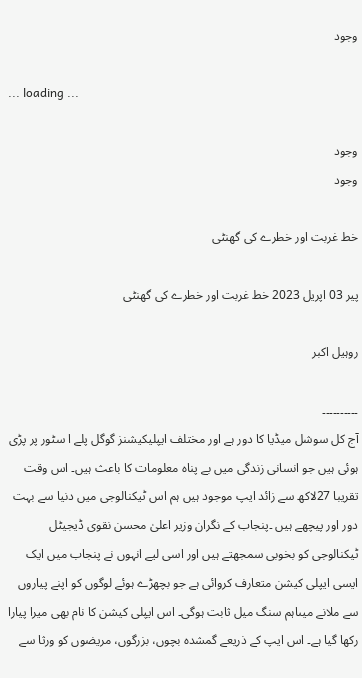وجود

... loading ...

وجود
وجود

خط غربت اور خطرے کی گھنٹی

پیر 03 اپریل 2023 خط غربت اور خطرے کی گھنٹی

روہیل اکبر

۔۔۔۔۔۔۔۔۔۔
آج کل سوشل میڈیا کا دور ہے اور مختلف ایپلیکیشنز گوگل پلے ا سٹور پر پڑی ہوئی ہیں جو انسانی زندگی میں بے پناہ معلومات کا باعث ہیں۔ اس وقت تقریبا 27لاکھ سے زائد ایپ موجود ہیں ہم اس ٹیکنالوجی میں دنیا سے بہت دور اور پیچھے ہیں ۔پنجاب کے نگران وزیر اعلیٰ محسن نقوی ڈیجیٹل ٹیکنالوجی کو بخوبی سمجھتے ہیں اور اسی لیے انہوں نے پنجاب میں ایک ایسی ایپلی کیشن متعارف کروائی ہے جو بچھڑے ہوئے لوگوں کو اپنے پیاروں سے ملانے میںاہم سنگ میل ثابت ہوگی۔ اس ایپلی کیشن کا نام بھی میرا پیارا رکھا گیا ہے۔ اس ایپ کے ذریعے گمشدہ بچوں، بزرگوں، مریضوں کو ورثا سے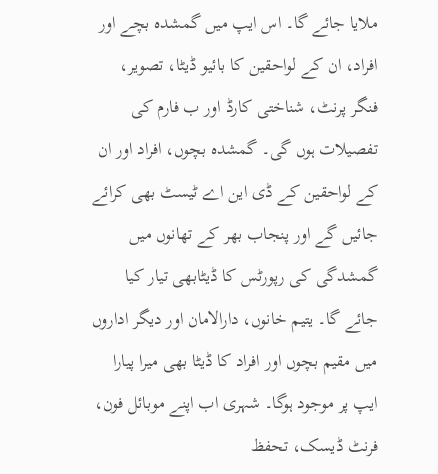ملایا جائے گا۔ اس ایپ میں گمشدہ بچے اور افراد، ان کے لواحقین کا بائیو ڈیٹا، تصویر، فنگر پرنٹ، شناختی کارڈ اور ب فارم کی تفصیلات ہوں گی۔ گمشدہ بچوں، افراد اور ان کے لواحقین کے ڈی این اے ٹیسٹ بھی کرائے جائیں گے اور پنجاب بھر کے تھانوں میں گمشدگی کی رپورٹس کا ڈیٹابھی تیار کیا جائے گا۔ یتیم خانوں، دارالامان اور دیگر اداروں میں مقیم بچوں اور افراد کا ڈیٹا بھی میرا پیارا ایپ پر موجود ہوگا۔ شہری اب اپنے موبائل فون، فرنٹ ڈیسک، تحفظ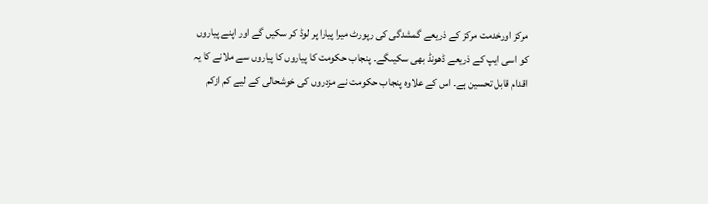مرکز اورخدمت مرکز کے ذریعے گمشدگی کی رپورٹ میرا پیارا پر لوڈ کر سکیں گے اور اپنے پیاروں کو اسی ایپ کے ذریعے ڈھونڈ بھی سکیںگے۔ پنجاب حکومت کا پیاروں کا پیاروں سے ملانے کا یہ اقدام قابل تحسین ہے۔ اس کے علاوہ پنجاب حکومت نے مزدروں کی خوشحالی کے لیے کم ازکم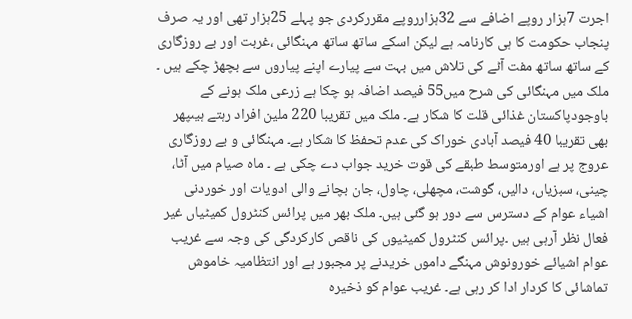اجرت 7ہزار روپے اضافے سے 32ہزارروپے مقررکردی جو پہلے 25ہزار تھی اور یہ صرف پنجاب حکومت کا ہی کارنامہ ہے لیکن اسکے ساتھ ساتھ مہنگائی ،غربت اور بے روزگاری کے ساتھ ساتھ مفت آٹے کی تلاش میں بہت سے پیارے اپنے پیاروں سے بچھڑ چکے ہیں ۔
ملک میں مہنگائی کی شرح میں55 فیصد اضافہ ہو چکا ہے زرعی ملک ہونے کے باوجودپاکستان غذائی قلت کا شکار ہے۔ ملک میں تقریبا 220 ملین افراد رہتے ہیںپھر بھی تقریبا 40 فیصد آبادی خوراک کی عدم تحفظ کا شکار ہے۔ مہنگائی و بے روزگاری عروج پر ہے اورمتوسط طبقے کی قوت خرید جواب دے چکی ہے ۔ ماہ صیام میں آٹا، چینی، سبزیاں، دالیں، گوشت، مچھلی، چاول، جان بچانے والی ادویات اور خوردنی اشیاء عوام کے دسترس سے دور ہو گئی ہیں۔ ملک بھر میں پرائس کنٹرول کمیٹیاں غیر فعال نظر آرہی ہیں ۔پرائس کنٹرول کمیٹیوں کی ناقص کارکردگی کی وجہ سے غریب عوام اشیائے خورونوش مہنگے داموں خریدنے پر مجبور ہے اور انتظامیہ خاموش تماشائی کا کردار ادا کر رہی ہے۔ غریب عوام کو ذخیرہ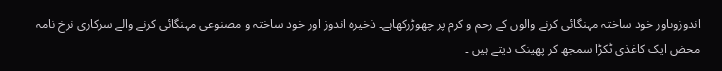اندوزوںاور خود ساختہ مہنگائی کرنے والوں کے رحم و کرم پر چھوڑرکھاہے۔ ذخیرہ اندوز اور خود ساختہ و مصنوعی مہنگائی کرنے والے سرکاری نرخ نامہ محض ایک کاغذی ٹکڑا سمجھ کر پھینک دیتے ہیں ۔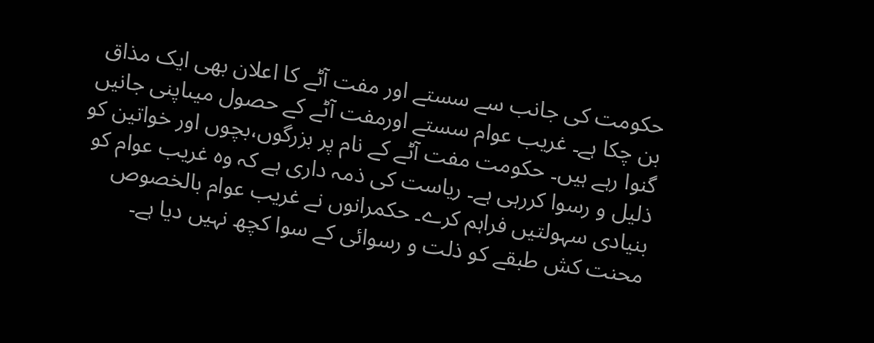حکومت کی جانب سے سستے اور مفت آٹے کا اعلان بھی ایک مذاق بن چکا ہے۔ غریب عوام سستے اورمفت آٹے کے حصول میںاپنی جانیں گنوا رہے ہیں۔ حکومت مفت آٹے کے نام پر بزرگوں،بچوں اور خواتین کو ذلیل و رسوا کررہی ہے۔ ریاست کی ذمہ داری ہے کہ وہ غریب عوام کو بنیادی سہولتیں فراہم کرے۔ حکمرانوں نے غریب عوام بالخصوص محنت کش طبقے کو ذلت و رسوائی کے سوا کچھ نہیں دیا ہے۔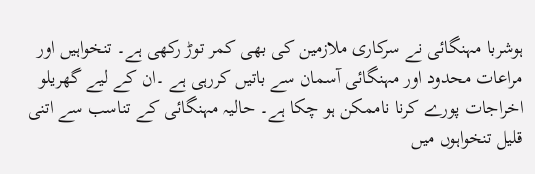ہوشربا مہنگائی نے سرکاری ملازمین کی بھی کمر توڑ رکھی ہے۔ تنخواہیں اور مراعات محدود اور مہنگائی آسمان سے باتیں کررہی ہے ۔ان کے لیے گھریلو اخراجات پورے کرنا ناممکن ہو چکا ہے۔ حالیہ مہنگائی کے تناسب سے اتنی قلیل تنخواہوں میں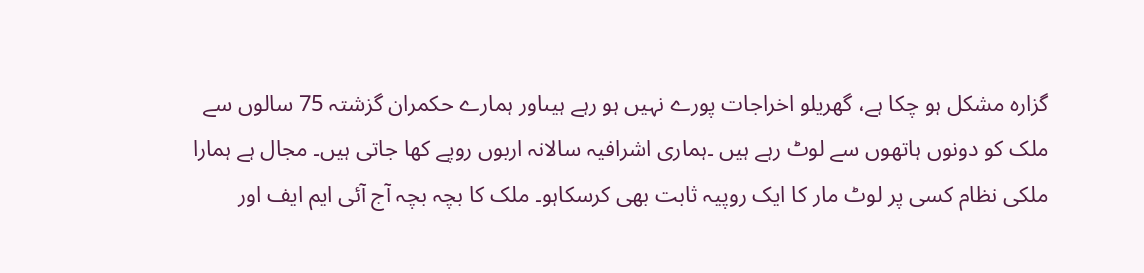گزارہ مشکل ہو چکا ہے، گھریلو اخراجات پورے نہیں ہو رہے ہیںاور ہمارے حکمران گزشتہ 75 سالوں سے ملک کو دونوں ہاتھوں سے لوٹ رہے ہیں ۔ہماری اشرافیہ سالانہ اربوں روپے کھا جاتی ہیں۔ مجال ہے ہمارا ملکی نظام کسی پر لوٹ مار کا ایک روپیہ ثابت بھی کرسکاہو۔ ملک کا بچہ بچہ آج آئی ایم ایف اور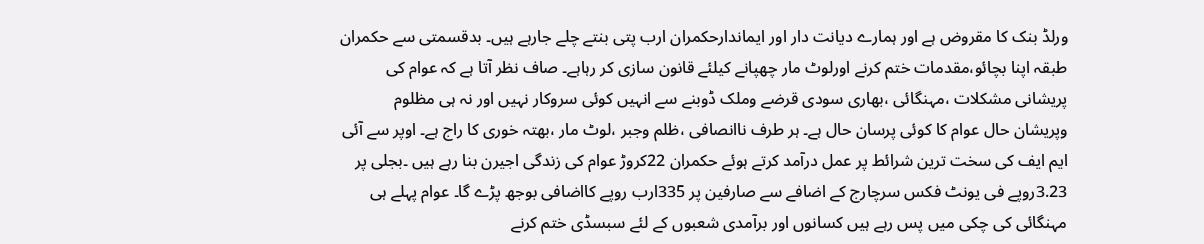ورلڈ بنک کا مقروض ہے اور ہمارے دیانت دار اور ایماندارحکمران ارب پتی بنتے چلے جارہے ہیں۔ بدقسمتی سے حکمران طبقہ اپنا بچائو،مقدمات ختم کرنے اورلوٹ مار چھپانے کیلئے قانون سازی کر رہاہے۔ صاف نظر آتا ہے کہ عوام کی پریشانی مشکلات ،مہنگائی ،بھاری سودی قرضے وملک ڈوبنے سے انہیں کوئی سروکار نہیں اور نہ ہی مظلوم وپریشان حال عوام کا کوئی پرسان حال ہے۔ ہر طرف ناانصافی ،ظلم وجبر ،لوٹ مار ،بھتہ خوری کا راج ہے۔ اوپر سے آئی ایم ایف کی سخت ترین شرائط پر عمل درآمد کرتے ہوئے حکمران 22کروڑ عوام کی زندگی اجیرن بنا رہے ہیں ۔بجلی پر 3.23روپے فی یونٹ فکس سرچارج کے اضافے سے صارفین پر 335ارب روپے کااضافی بوجھ پڑے گا۔ عوام پہلے ہی مہنگائی کی چکی میں پس رہے ہیں کسانوں اور برآمدی شعبوں کے لئے سبسڈی ختم کرنے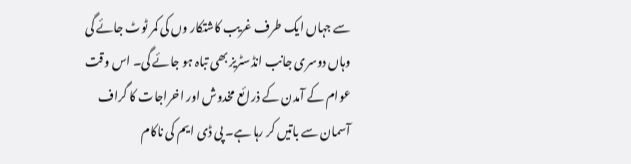سے جہاں ایک طرف غریب کاشتکار وں کی کمر ٹوٹ جائے گی وہاں دوسری جانب انڈسٹریز بھی تباہ ہو جائے گی۔ اس وقت عوام کے آمدن کے ذرائع مخدوش اور اخراجات کا گراف آسمان سے باتیں کر رہا ہے۔ پی ڈی ایم کی ناکام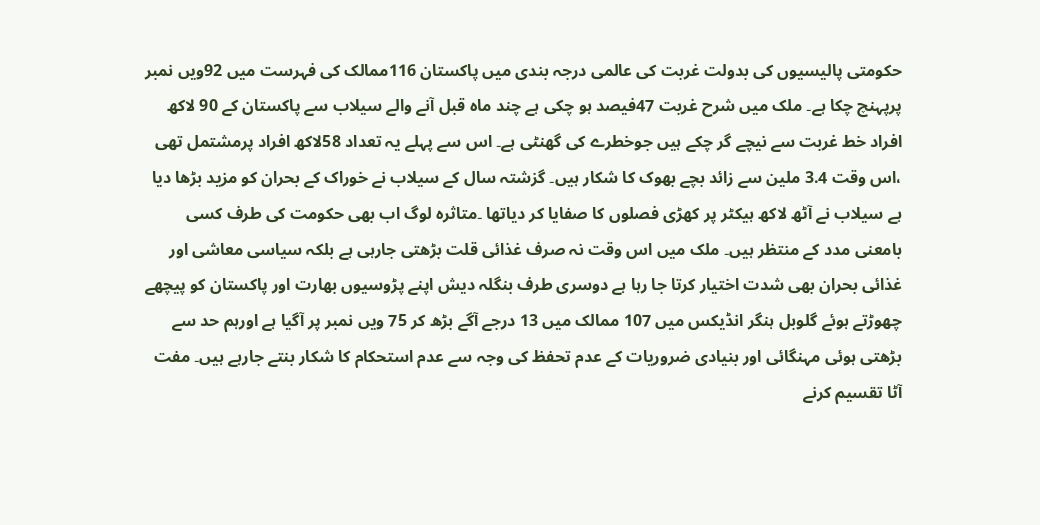حکومتی پالیسیوں کی بدولت غربت کی عالمی درجہ بندی میں پاکستان 116ممالک کی فہرست میں 92ویں نمبر پرپہنچ چکا ہے۔ ملک میں شرح غربت 47فیصد ہو چکی ہے چند ماہ قبل آنے والے سیلاب سے پاکستان کے 90 لاکھ افراد خط غربت سے نیچے گر چکے ہیں جوخطرے کی گھنٹی ہے۔ اس سے پہلے یہ تعداد 58لاکھ افراد پرمشتمل تھی ،اس وقت 3.4 ملین سے زائد بچے بھوک کا شکار ہیں۔ گزشتہ سال کے سیلاب نے خوراک کے بحران کو مزید بڑھا دیا ہے سیلاب نے آٹھ لاکھ ہیکٹر پر کھڑی فصلوں کا صفایا کر دیاتھا ۔متاثرہ لوگ اب بھی حکومت کی طرف کسی بامعنی مدد کے منتظر ہیں۔ ملک میں اس وقت نہ صرف غذائی قلت بڑھتی جارہی ہے بلکہ سیاسی معاشی اور غذائی بحران بھی شدت اختیار کرتا جا رہا ہے دوسری طرف بنگلہ دیش اپنے پڑوسیوں بھارت اور پاکستان کو پیچھے چھوڑتے ہوئے گلوبل ہنگر انڈیکس میں 107 ممالک میں 13 درجے آگے بڑھ کر 75 ویں نمبر پر آگیا ہے اورہم حد سے بڑھتی ہوئی مہنگائی اور بنیادی ضروریات کے عدم تحفظ کی وجہ سے عدم استحکام کا شکار بنتے جارہے ہیں۔ مفت آٹا تقسیم کرنے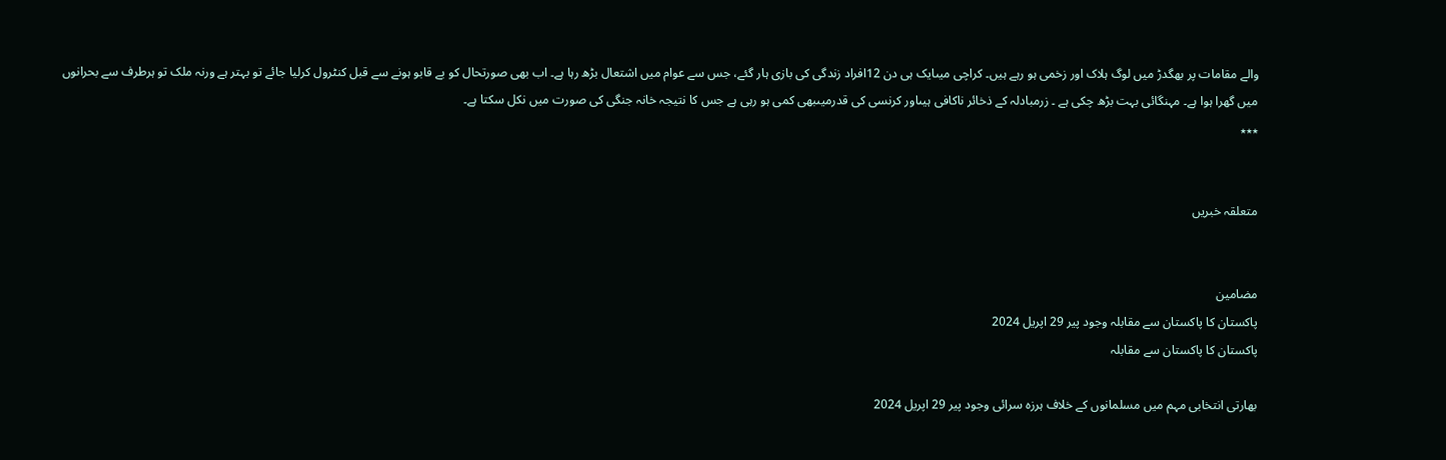والے مقامات پر بھگدڑ میں لوگ ہلاک اور زخمی ہو رہے ہیں۔ کراچی میںایک ہی دن 12افراد زندگی کی بازی ہار گئے، جس سے عوام میں اشتعال بڑھ رہا ہے۔ اب بھی صورتحال کو بے قابو ہونے سے قبل کنٹرول کرلیا جائے تو بہتر ہے ورنہ ملک تو ہرطرف سے بحرانوں میں گھرا ہوا ہے۔ مہنگائی بہت بڑھ چکی ہے ۔ زرمبادلہ کے ذخائر ناکافی ہیںاور کرنسی کی قدرمیںبھی کمی ہو رہی ہے جس کا نتیجہ خانہ جنگی کی صورت میں نکل سکتا ہے۔
٭٭٭


متعلقہ خبریں


مضامین
پاکستان کا پاکستان سے مقابلہ وجود پیر 29 اپریل 2024
پاکستان کا پاکستان سے مقابلہ

بھارتی انتخابی مہم میں مسلمانوں کے خلاف ہرزہ سرائی وجود پیر 29 اپریل 2024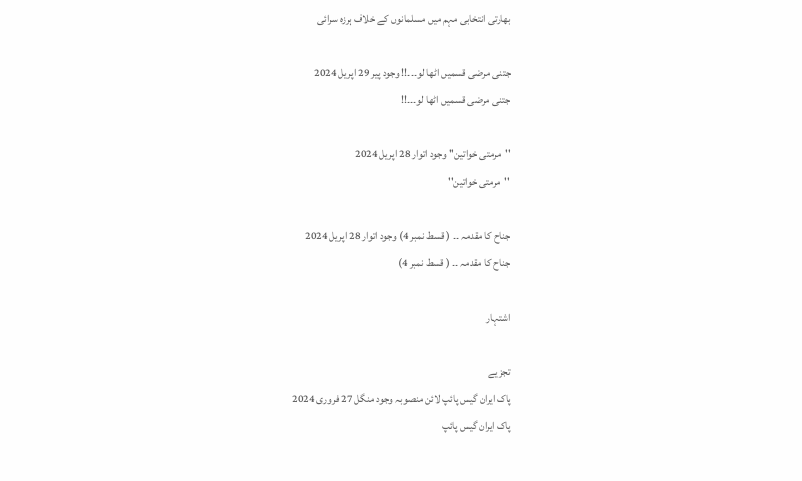بھارتی انتخابی مہم میں مسلمانوں کے خلاف ہرزہ سرائی

جتنی مرضی قسمیں اٹھا لو۔۔۔!! وجود پیر 29 اپریل 2024
جتنی مرضی قسمیں اٹھا لو۔۔۔!!

''مرمتی خواتین'' وجود اتوار 28 اپریل 2024
''مرمتی خواتین''

جناح کا مقدمہ ۔۔ ( قسط نمبر 4) وجود اتوار 28 اپریل 2024
جناح کا مقدمہ ۔۔ ( قسط نمبر 4)

اشتہار

تجزیے
پاک ایران گیس پائپ لائن منصوبہ وجود منگل 27 فروری 2024
پاک ایران گیس پائپ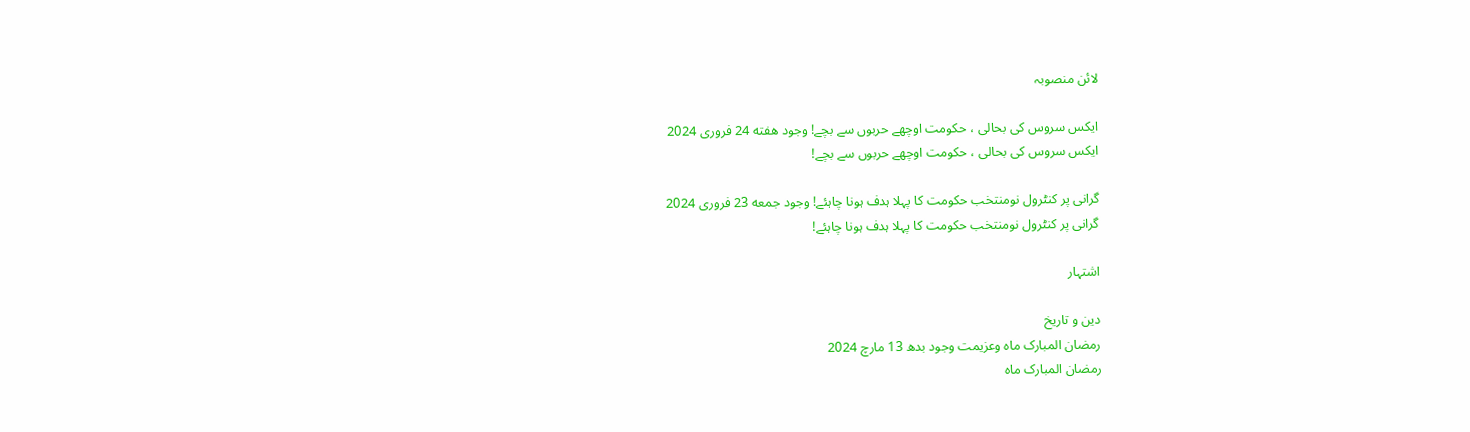لائن منصوبہ

ایکس سروس کی بحالی ، حکومت اوچھے حربوں سے بچے! وجود هفته 24 فروری 2024
ایکس سروس کی بحالی ، حکومت اوچھے حربوں سے بچے!

گرانی پر کنٹرول نومنتخب حکومت کا پہلا ہدف ہونا چاہئے! وجود جمعه 23 فروری 2024
گرانی پر کنٹرول نومنتخب حکومت کا پہلا ہدف ہونا چاہئے!

اشتہار

دین و تاریخ
رمضان المبارک ماہ وعزیمت وجود بدھ 13 مارچ 2024
رمضان المبارک ماہ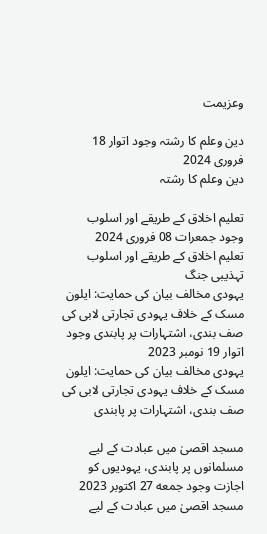وعزیمت

دین وعلم کا رشتہ وجود اتوار 18 فروری 2024
دین وعلم کا رشتہ

تعلیم اخلاق کے طریقے اور اسلوب وجود جمعرات 08 فروری 2024
تعلیم اخلاق کے طریقے اور اسلوب
تہذیبی جنگ
یہودی مخالف بیان کی حمایت: ایلون مسک کے خلاف یہودی تجارتی لابی کی صف بندی، اشتہارات پر پابندی وجود اتوار 19 نومبر 2023
یہودی مخالف بیان کی حمایت: ایلون مسک کے خلاف یہودی تجارتی لابی کی صف بندی، اشتہارات پر پابندی

مسجد اقصیٰ میں عبادت کے لیے مسلمانوں پر پابندی، یہودیوں کو اجازت وجود جمعه 27 اکتوبر 2023
مسجد اقصیٰ میں عبادت کے لیے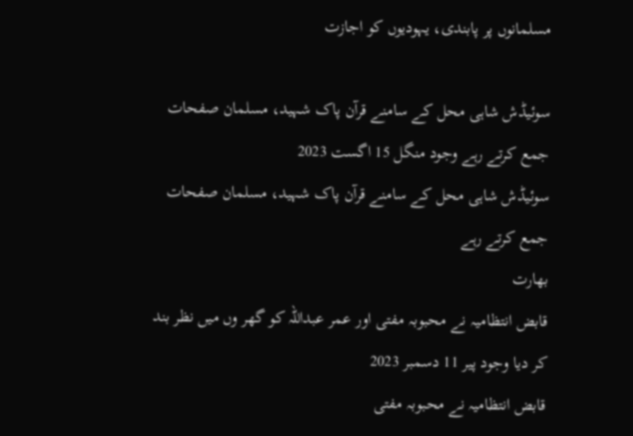مسلمانوں پر پابندی، یہودیوں کو اجازت

سوئیڈش شاہی محل کے سامنے قرآن پاک شہید، مسلمان صفحات جمع کرتے رہے وجود منگل 15 اگست 2023
سوئیڈش شاہی محل کے سامنے قرآن پاک شہید، مسلمان صفحات جمع کرتے رہے
بھارت
قابض انتظامیہ نے محبوبہ مفتی اور عمر عبداللہ کو گھر وں میں نظر بند کر دیا وجود پیر 11 دسمبر 2023
قابض انتظامیہ نے محبوبہ مفتی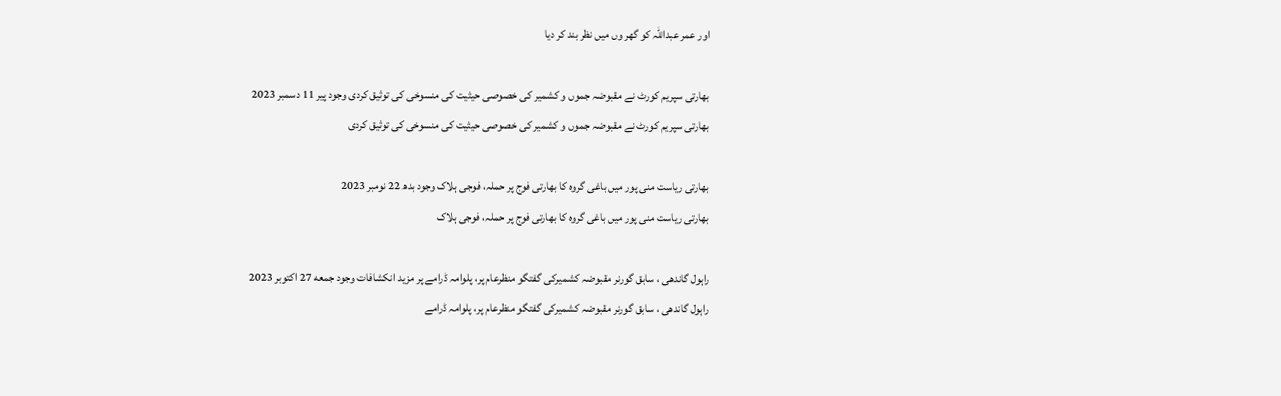اور عمر عبداللہ کو گھر وں میں نظر بند کر دیا

بھارتی سپریم کورٹ نے مقبوضہ جموں و کشمیر کی خصوصی حیثیت کی منسوخی کی توثیق کردی وجود پیر 11 دسمبر 2023
بھارتی سپریم کورٹ نے مقبوضہ جموں و کشمیر کی خصوصی حیثیت کی منسوخی کی توثیق کردی

بھارتی ریاست منی پور میں باغی گروہ کا بھارتی فوج پر حملہ، فوجی ہلاک وجود بدھ 22 نومبر 2023
بھارتی ریاست منی پور میں باغی گروہ کا بھارتی فوج پر حملہ، فوجی ہلاک

راہول گاندھی ، سابق گورنر مقبوضہ کشمیرکی گفتگو منظرعام پر، پلوامہ ڈرامے پر مزید انکشافات وجود جمعه 27 اکتوبر 2023
راہول گاندھی ، سابق گورنر مقبوضہ کشمیرکی گفتگو منظرعام پر، پلوامہ ڈرامے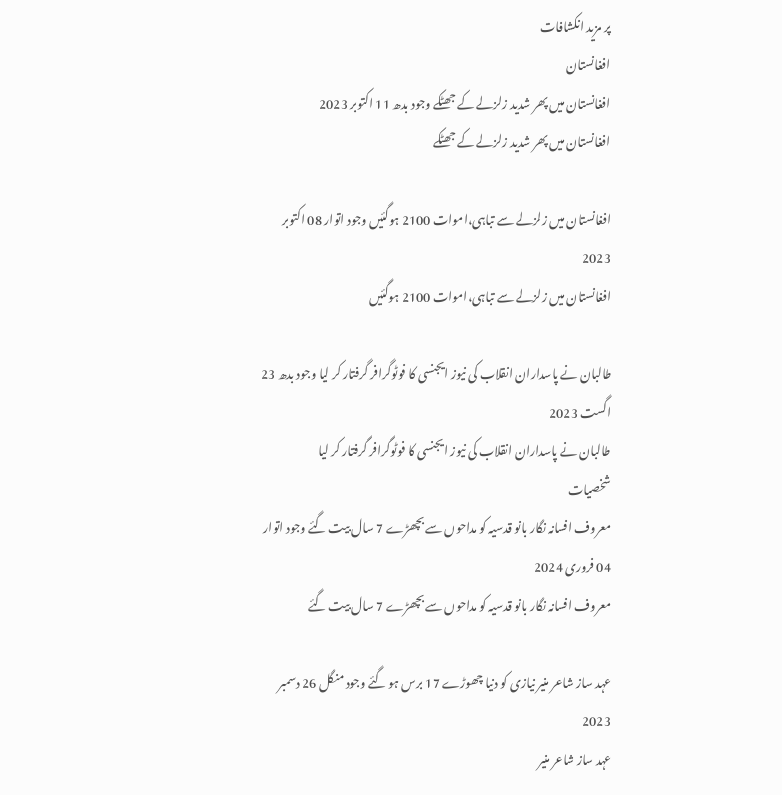پر مزید انکشافات
افغانستان
افغانستان میں پھر شدید زلزلے کے جھٹکے وجود بدھ 11 اکتوبر 2023
افغانستان میں پھر شدید زلزلے کے جھٹکے

افغانستان میں زلزلے سے تباہی،اموات 2100 ہوگئیں وجود اتوار 08 اکتوبر 2023
افغانستان میں زلزلے سے تباہی،اموات 2100 ہوگئیں

طالبان نے پاسداران انقلاب کی نیوز ایجنسی کا فوٹوگرافر گرفتار کر لیا وجود بدھ 23 اگست 2023
طالبان نے پاسداران انقلاب کی نیوز ایجنسی کا فوٹوگرافر گرفتار کر لیا
شخصیات
معروف افسانہ نگار بانو قدسیہ کو مداحوں سے بچھڑے 7 سال بیت گئے وجود اتوار 04 فروری 2024
معروف افسانہ نگار بانو قدسیہ کو مداحوں سے بچھڑے 7 سال بیت گئے

عہد ساز شاعر منیر نیازی کو دنیا چھوڑے 17 برس ہو گئے وجود منگل 26 دسمبر 2023
عہد ساز شاعر منیر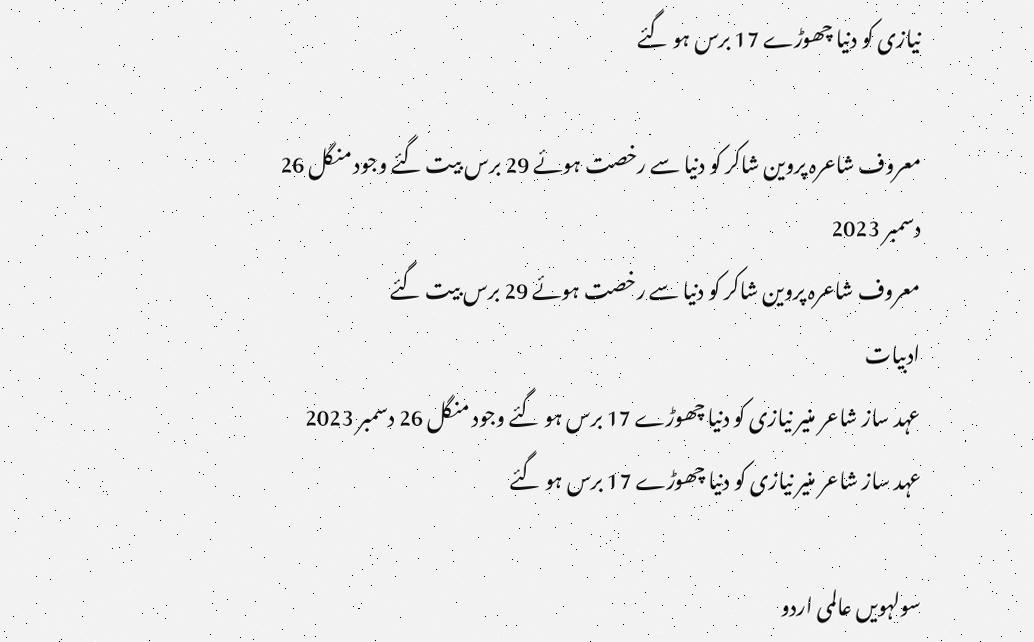نیازی کو دنیا چھوڑے 17 برس ہو گئے

معروف شاعرہ پروین شاکر کو دنیا سے رخصت ہوئے 29 برس بیت گئے وجود منگل 26 دسمبر 2023
معروف شاعرہ پروین شاکر کو دنیا سے رخصت ہوئے 29 برس بیت گئے
ادبیات
عہد ساز شاعر منیر نیازی کو دنیا چھوڑے 17 برس ہو گئے وجود منگل 26 دسمبر 2023
عہد ساز شاعر منیر نیازی کو دنیا چھوڑے 17 برس ہو گئے

سولہویں عالمی اردو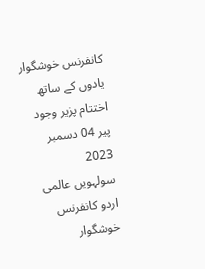کانفرنس خوشگوار یادوں کے ساتھ اختتام پزیر وجود پیر 04 دسمبر 2023
سولہویں عالمی اردو کانفرنس خوشگوار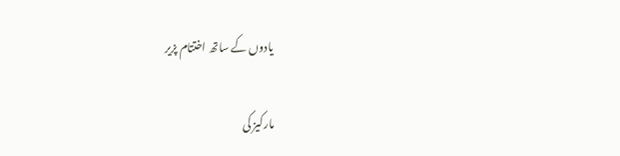یادوں کے ساتھ اختتام پزیر

مارکیز کی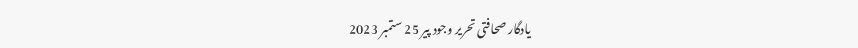یادگار صحافتی تحریر وجود پیر 25 ستمبر 2023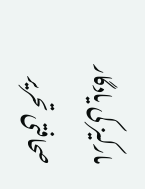مارکیز کی یادگار صحافتی تحریر